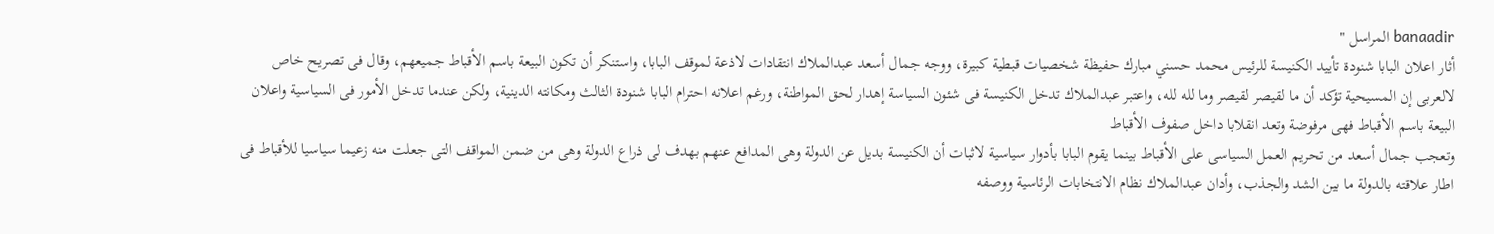banaadir المراسل "
أثار اعلان البابا شنودة تأييد الكنيسة للرئيس محمد حسني مبارك حفيظة شخصيات قبطية كبيرة، ووجه جمال أسعد عبدالملاك انتقادات لاذعة لموقف البابا، واستنكر أن تكون البيعة باسم الأقباط جميعهم، وقال فى تصريح خاص لالعربى إن المسيحية تؤكد أن ما لقيصر لقيصر وما لله لله، واعتبر عبدالملاك تدخل الكنيسة فى شئون السياسة إهدار لحق المواطنة، ورغم اعلانه احترام البابا شنودة الثالث ومكانته الدينية، ولكن عندما تدخل الأمور فى السياسية واعلان البيعة باسم الأقباط فهى مرفوضة وتعد انقلابا داخل صفوف الأقباط
وتعجب جمال أسعد من تحريم العمل السياسى على الأقباط بينما يقوم البابا بأدوار سياسية لاثبات أن الكنيسة بديل عن الدولة وهى المدافع عنهم بهدف لى ذراع الدولة وهى من ضمن المواقف التى جعلت منه زعيما سياسيا للأقباط فى اطار علاقته بالدولة ما بين الشد والجذب، وأدان عبدالملاك نظام الانتخابات الرئاسية ووصفه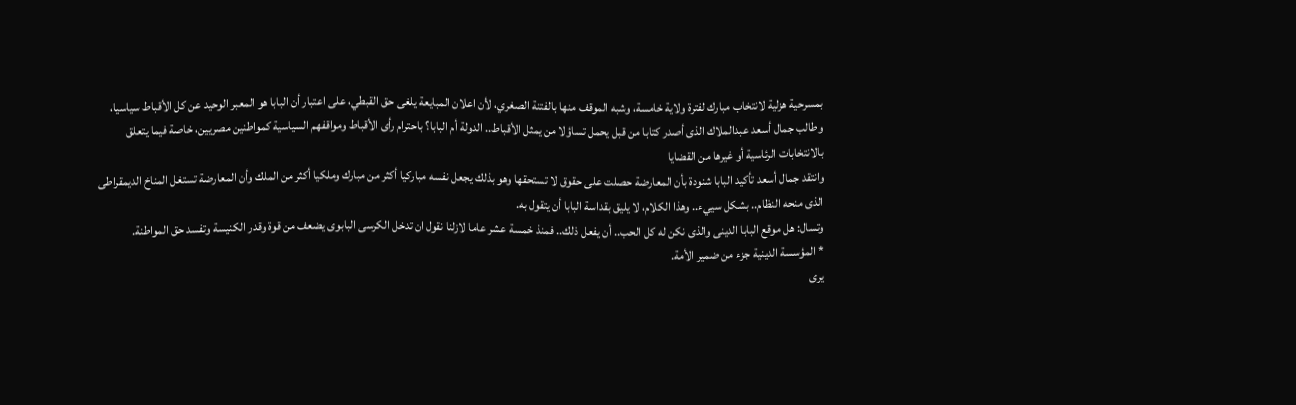بمسرحية هزلية لانتخاب مبارك لفترة ولاية خامسة، وشبه الموقف منها بالفتنة الصغري، لأن اعلان المبايعة يلغى حق القبطي، على اعتبار أن البابا هو المعبر الوحيد عن كل الأقباط سياسيا، وطالب جمال أسعد عبدالملاك الذى أصدر كتابا من قبل يحمل تساؤلا من يمثل الأقباط.. الدولة أم البابا؟ باحترام رأى الأقباط ومواقفهم السياسية كمواطنين مصريين، خاصة فيما يتعلق بالانتخابات الرئاسية أو غيرها من القضايا
وانتقد جمال أسعد تأكيد البابا شنودة بأن المعارضة حصلت على حقوق لا تستحقها وهو بذلك يجعل نفسه مباركيا أكثر من مبارك وملكيا أكثر من الملك وأن المعارضة تستغل المناخ الديمقراطى الذى منحه النظام.. بشكل سييء.. وهذا الكلام، لا يليق بقداسة البابا أن يتقول به.
وتسال: هل موقع البابا الدينى والذى نكن له كل الحب.. أن يفعل ذلك.. فمنذ خمسة عشر عاما لازلنا نقول ان تدخل الكرسى البابوى يضعف من قوة وقدر الكنيسة وتفسد حق المواطنة.
* المؤسسة الدينية جزء من ضمير الأمة.
يرى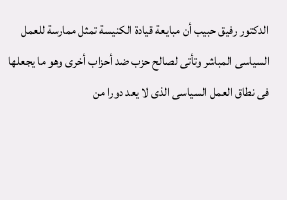الدكتور رفيق حبيب أن مبايعة قيادة الكنيسة تمثل ممارسة للعمل السياسى المباشر وتأتى لصالح حزب ضد أحزاب أخرى وهو ما يجعلها فى نطاق العمل السياسى الذى لا يعد دورا من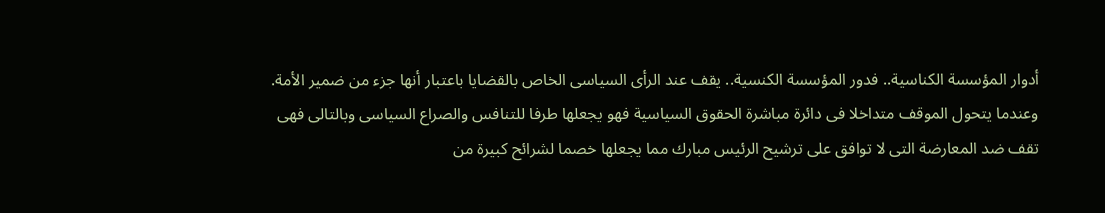أدوار المؤسسة الكناسية.. فدور المؤسسة الكنسية.. يقف عند الرأى السياسى الخاص بالقضايا باعتبار أنها جزء من ضمير الأمة.
وعندما يتحول الموقف متداخلا فى دائرة مباشرة الحقوق السياسية فهو يجعلها طرفا للتنافس والصراع السياسى وبالتالى فهى تقف ضد المعارضة التى لا توافق على ترشيح الرئيس مبارك مما يجعلها خصما لشرائح كبيرة من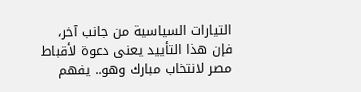التيارات السياسية من جانب آخر، فإن هذا التأييد يعنى دعوة لأقباط مصر لانتخاب مبارك وهو.. يفهم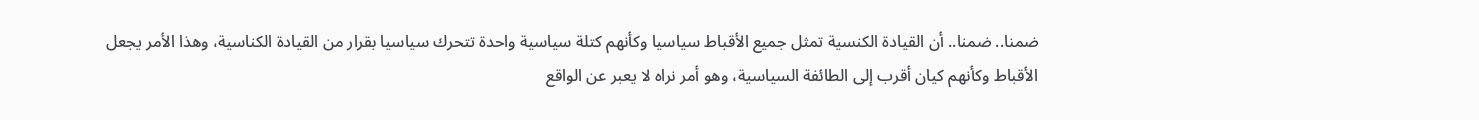ضمنا.. ضمنا.. أن القيادة الكنسية تمثل جميع الأقباط سياسيا وكأنهم كتلة سياسية واحدة تتحرك سياسيا بقرار من القيادة الكناسية، وهذا الأمر يجعل الأقباط وكأنهم كيان أقرب إلى الطائفة السياسية، وهو أمر نراه لا يعبر عن الواقع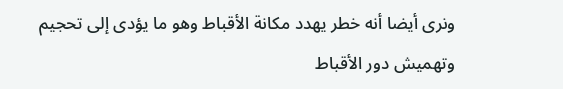ونرى أيضا أنه خطر يهدد مكانة الأقباط وهو ما يؤدى إلى تحجيم وتهميش دور الأقباط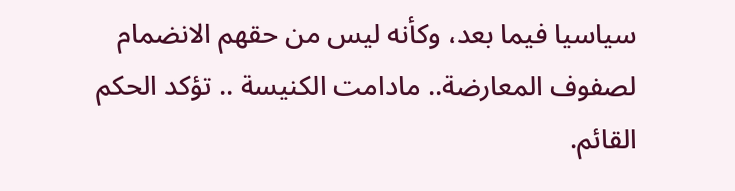سياسيا فيما بعد، وكأنه ليس من حقهم الانضمام لصفوف المعارضة.. مادامت الكنيسة .. تؤكد الحكم القائم.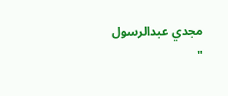مجدي عبدالرسول
"